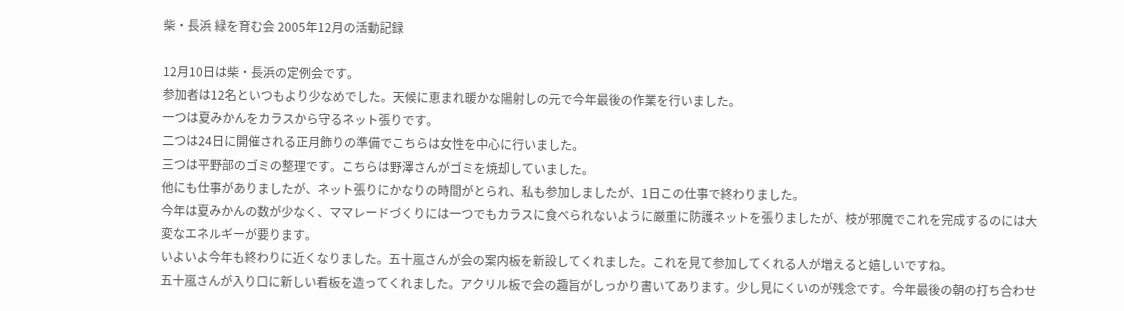柴・長浜 緑を育む会 2005年12月の活動記録

12月10日は柴・長浜の定例会です。
参加者は12名といつもより少なめでした。天候に恵まれ暖かな陽射しの元で今年最後の作業を行いました。
一つは夏みかんをカラスから守るネット張りです。
二つは24日に開催される正月飾りの準備でこちらは女性を中心に行いました。
三つは平野部のゴミの整理です。こちらは野澤さんがゴミを焼却していました。
他にも仕事がありましたが、ネット張りにかなりの時間がとられ、私も参加しましたが、1日この仕事で終わりました。
今年は夏みかんの数が少なく、ママレードづくりには一つでもカラスに食べられないように厳重に防護ネットを張りましたが、枝が邪魔でこれを完成するのには大変なエネルギーが要ります。
いよいよ今年も終わりに近くなりました。五十嵐さんが会の案内板を新設してくれました。これを見て参加してくれる人が増えると嬉しいですね。
五十嵐さんが入り口に新しい看板を造ってくれました。アクリル板で会の趣旨がしっかり書いてあります。少し見にくいのが残念です。今年最後の朝の打ち合わせ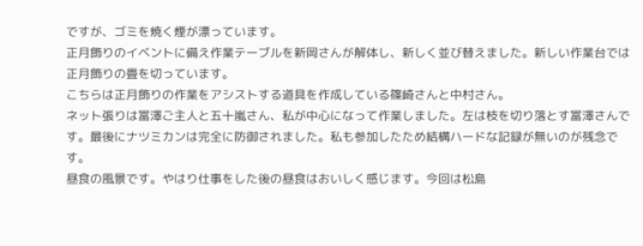ですが、ゴミを焼く煙が漂っています。
正月飾りのイベントに備え作業テーブルを新岡さんが解体し、新しく並び替えました。新しい作業台では正月飾りの畳を切っています。
こちらは正月飾りの作業をアシストする道具を作成している篠崎さんと中村さん。
ネット張りは冨澤ご主人と五十嵐さん、私が中心になって作業しました。左は枝を切り落とす冨澤さんです。最後にナツミカンは完全に防御されました。私も参加したため結構ハードな記録が無いのが残念です。
昼食の風景です。やはり仕事をした後の昼食はおいしく感じます。今回は松島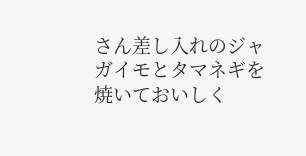さん差し入れのジャガイモとタマネギを焼いておいしく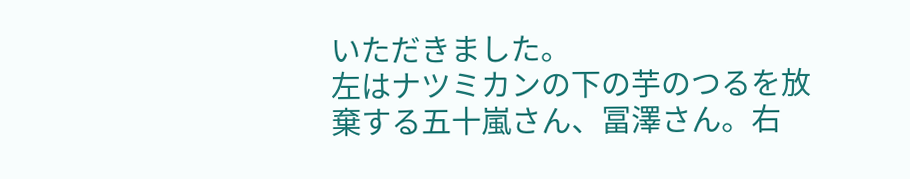いただきました。
左はナツミカンの下の芋のつるを放棄する五十嵐さん、冨澤さん。右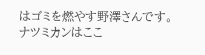はゴミを燃やす野澤さんです。
ナツミカンはここ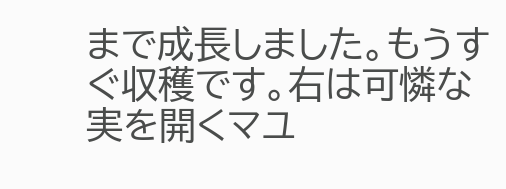まで成長しました。もうすぐ収穫です。右は可憐な実を開くマユ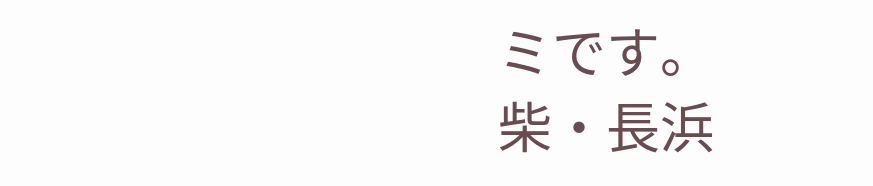ミです。
柴・長浜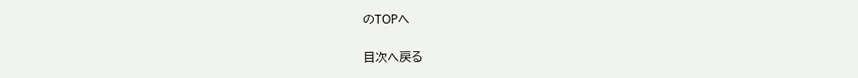のTOPへ

目次へ戻る